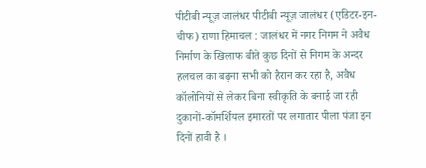पीटीबी न्यूज़ जालंधर पीटीबी न्यूज़ जालंधर (एडिटर-इन-चीफ) राणा हिमाचल : जालंधर में नगर निगम ने अवैध निर्माण के खिलाफ बीते कुछ दिनों से निगम के अन्दर हलचल का बढ़ना सभी को हैरान कर रहा है, अवैध कॉलोनियों से लेकर बिना स्वीकृति के बनाई जा रही दुकानों-कॉमर्शियल इमारतों पर लगातार पीला पंजा इन दिनों हावी है ।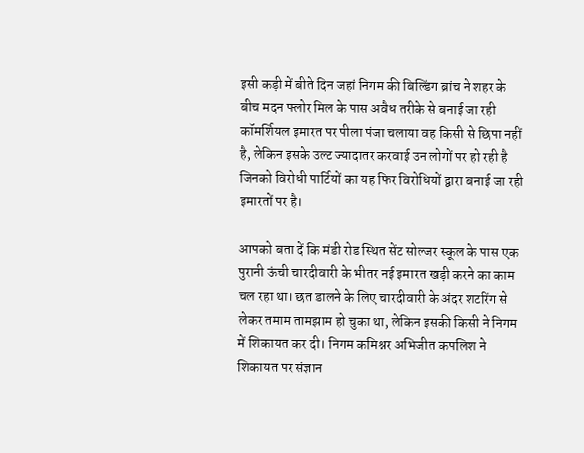इसी कड़ी में बीते दिन जहां निगम की बिल्डिंग ब्रांच ने शहर के बीच मदन फ्लोर मिल के पास अवैध तरीके से बनाई जा रही कॉमर्शियल इमारत पर पीला पंजा चलाया वह किसी से छिपा नहीं है, लेकिन इसके उल्ट ज्यादातर करवाई उन लोगों पर हो रही है जिनको विरोधी पार्टियों का यह फिर विरोधियों द्वारा बनाई जा रही इमारतों पर है।

आपको बता दें कि मंडी रोड स्थित सेंट सोल्जर स्कूल के पास एक पुरानी ऊंची चारदीवारी के भीतर नई इमारत खड़ी करने का काम चल रहा था। छत डालने के लिए चारदीवारी के अंदर शटरिंग से लेकर तमाम तामझाम हो चुका था, लेकिन इसकी किसी ने निगम में शिकायत कर दी। निगम कमिश्नर अभिजीत कपलिश ने शिकायत पर संज्ञान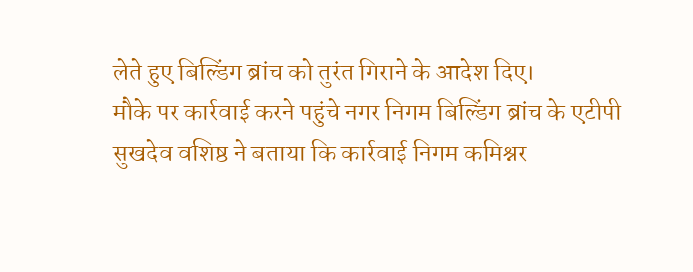लेते हुए बिल्डिंग ब्रांच को तुरंत गिराने के आदेश दिए।
मौके पर कार्रवाई करने पहुंचे नगर निगम बिल्डिंग ब्रांच के एटीपी सुखदेव वशिष्ठ ने बताया कि कार्रवाई निगम कमिश्नर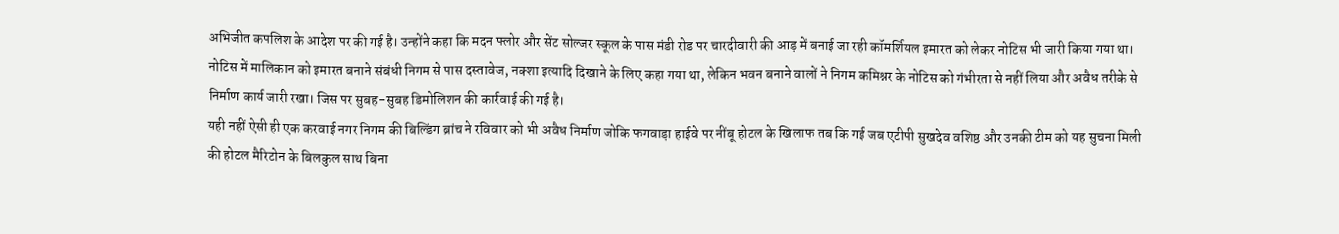अभिजीत कपलिश के आदेश पर की गई है। उन्होंने कहा कि मदन फ्लोर और सेंट सोल्जर स्कूल के पास मंडी रोड पर चारदीवारी की आड़ में बनाई जा रही कॉमर्शियल इमारत को लेकर नोटिस भी जारी किया गया था। नोटिस में मालिकान को इमारत बनाने संबंधी निगम से पास दस्तावेज, नक्शा इत्यादि दिखाने के लिए कहा गया था, लेकिन भवन बनाने वालों ने निगम कमिश्नर के नोटिस को गंभीरता से नहीं लिया और अवैध तरीके से निर्माण कार्य जारी रखा। जिस पर सुबह-सुबह डिमोलिशन की कार्रवाई की गई है।
यही नहीं ऐसी ही एक करवाई नगर निगम की बिल्डिंग ब्रांच ने रविवार को भी अवैध निर्माण जोकि फगवाड़ा हाईवे पर नींबू होटल के खिलाफ तब कि गई जब एटीपी सुखदेव वशिष्ठ और उनकी टीम को यह सुचना मिली की होटल मैरिटोन के बिलकुल साथ बिना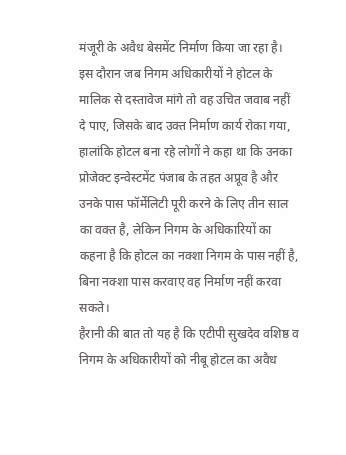मंजूरी के अवैध बेसमेंट निर्माण किया जा रहा है। इस दौरान जब निगम अधिकारीयों ने होटल के मालिक से दस्तावेज मांगे तो वह उचित जवाब नहीं दे पाए, जिसके बाद उक्त निर्माण कार्य रोका गया, हालांकि होटल बना रहे लोगों ने कहा था कि उनका प्रोजेक्ट इन्वेस्टमेंट पंजाब के तहत अप्रूव है और उनके पास फॉर्मेलिटी पूरी करने के लिए तीन साल का वक्त है, लेकिन निगम के अधिकारियों का कहना है कि होटल का नक्शा निगम के पास नहीं है, बिना नक्शा पास करवाए वह निर्माण नहीं करवा सकते।
हैरानी की बात तो यह है कि एटीपी सुखदेव वशिष्ठ व निगम के अधिकारीयों को नीबू होटल का अवैध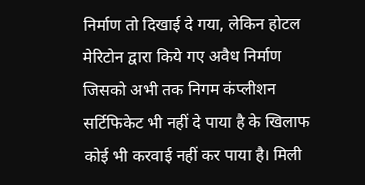निर्माण तो दिखाई दे गया, लेकिन होटल मेरिटोन द्वारा किये गए अवैध निर्माण जिसको अभी तक निगम कंप्लीशन सर्टिफिकेट भी नहीं दे पाया है के खिलाफ कोई भी करवाई नहीं कर पाया है। मिली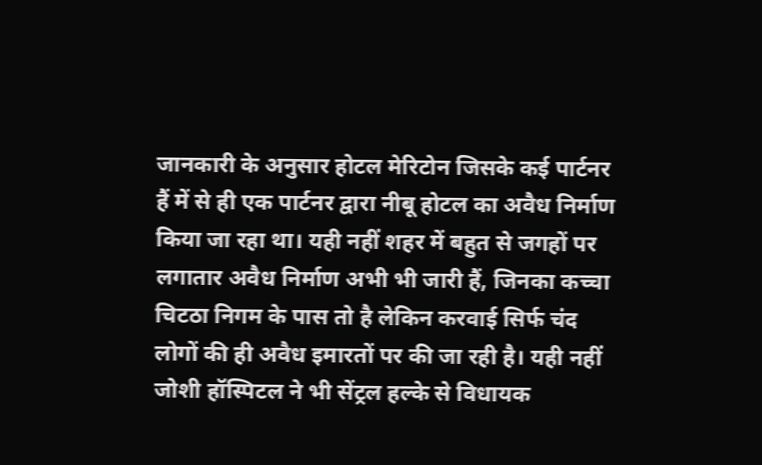जानकारी के अनुसार होटल मेरिटोन जिसके कई पार्टनर हैं में से ही एक पार्टनर द्वारा नीबू होटल का अवैध निर्माण किया जा रहा था। यही नहीं शहर में बहुत से जगहों पर लगातार अवैध निर्माण अभी भी जारी हैं, जिनका कच्चा चिटठा निगम के पास तो है लेकिन करवाई सिर्फ चंद लोगों की ही अवैध इमारतों पर की जा रही है। यही नहीं जोशी हॉस्पिटल ने भी सेंट्रल हल्के से विधायक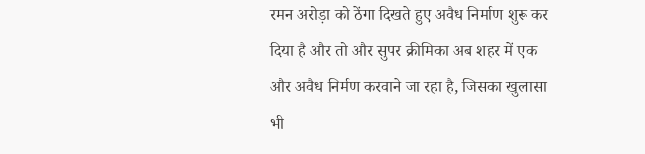रमन अरोड़ा को ठेंगा दिखते हुए अवैध निर्माण शुरू कर दिया है और तो और सुपर क्रीमिका अब शहर में एक और अवैध निर्मण करवाने जा रहा है, जिसका खुलासा भी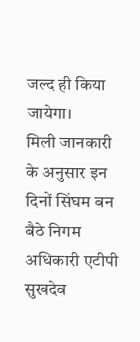जल्द ही किया जायेगा।
मिली जानकारी के अनुसार इन दिनों सिंघम बन बैठे निगम अधिकारी एटीपी सुखदेव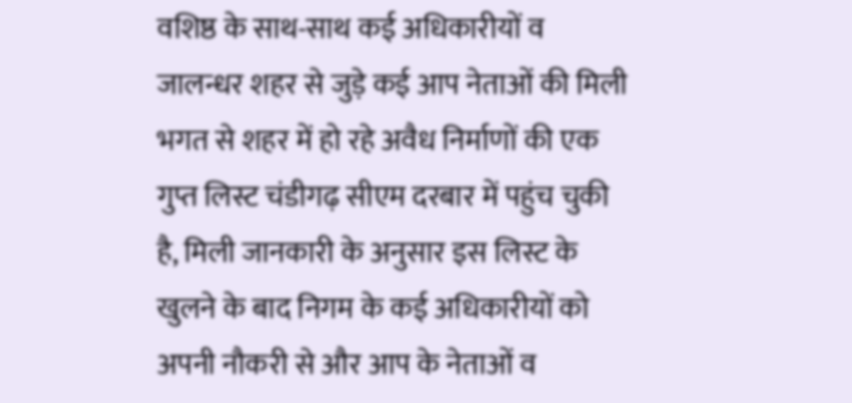वशिष्ठ के साथ-साथ कई अधिकारीयों व जालन्धर शहर से जुड़े कई आप नेताओं की मिली भगत से शहर में हो रहे अवैध निर्माणों की एक गुप्त लिस्ट चंडीगढ़ सीएम दरबार में पहुंच चुकी है, मिली जानकारी के अनुसार इस लिस्ट के खुलने के बाद निगम के कई अधिकारीयों को अपनी नौकरी से और आप के नेताओं व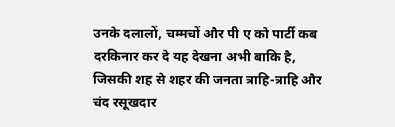उनके दलालों, चम्मचों और पी ए को पार्टी कब दरकिनार कर दे यह देखना अभी बाकि है, जिसकी शह से शहर की जनता त्राहि-त्राहि और चंद रसूखदार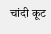चांदी कूट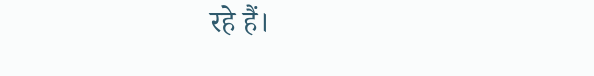रहे हैं।